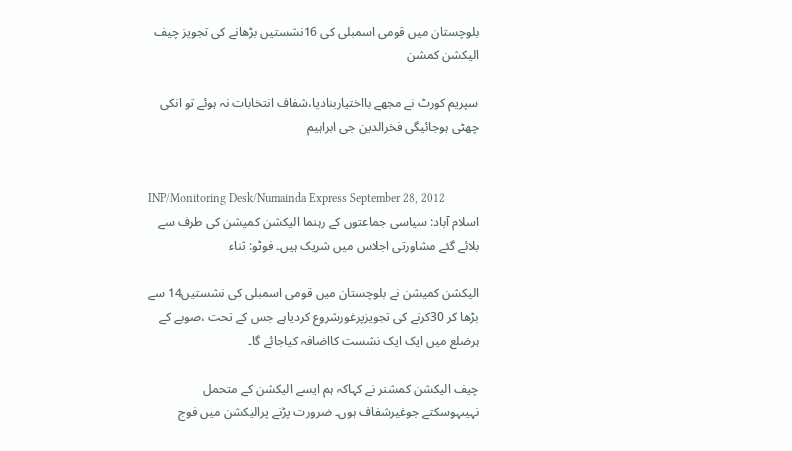بلوچستان میں قومی اسمبلی کی 16نشستیں بڑھانے کی تجویز چیف الیکشن کمشن

سپریم کورٹ نے مجھے بااختیاربنادیا،شفاف انتخابات نہ ہوئے تو انکی چھٹی ہوجائیگی فخرالدین جی ابراہیم


INP/Monitoring Desk/Numainda Express September 28, 2012
اسلام آباد: سیاسی جماعتوں کے رہنما الیکشن کمیشن کی طرف سے بلائے گئے مشاورتی اجلاس میں شریک ہیں۔ فوٹو: ثناء

الیکشن کمیشن نے بلوچستان میں قومی اسمبلی کی نشستیں14 سے بڑھا کر 30کرنے کی تجویزپرغورشروع کردیاہے جس کے تحت ،صوبے کے ہرضلع میں ایک ایک نشست کااضافہ کیاجائے گا۔

چیف الیکشن کمشنر نے کہاکہ ہم ایسے الیکشن کے متحمل نہیںہوسکتے جوغیرشفاف ہوں۔ ضرورت پڑنے پرالیکشن میں فوج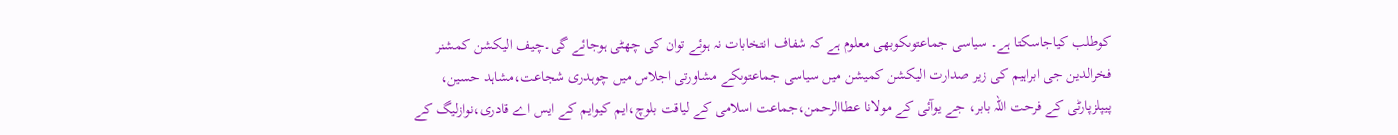کوطلب کیاجاسکتا ہے۔ سیاسی جماعتوںکوبھی معلوم ہے کہ شفاف انتخابات نہ ہوئے توان کی چھٹی ہوجائے گی۔چیف الیکشن کمشنر فخرالدین جی ابراہیم کی زیر صدارت الیکشن کمیشن میں سیاسی جماعتوںکے مشاورتی اجلاس میں چوہدری شجاعت،مشاہد حسین، پیپلزپارٹی کے فرحت اللہ بابر، جے یوآئی کے مولانا عطاالرحمن،جماعت اسلامی کے لیاقت بلوچ،ایم کیوایم کے ایس اے قادری،نوازلیگ کے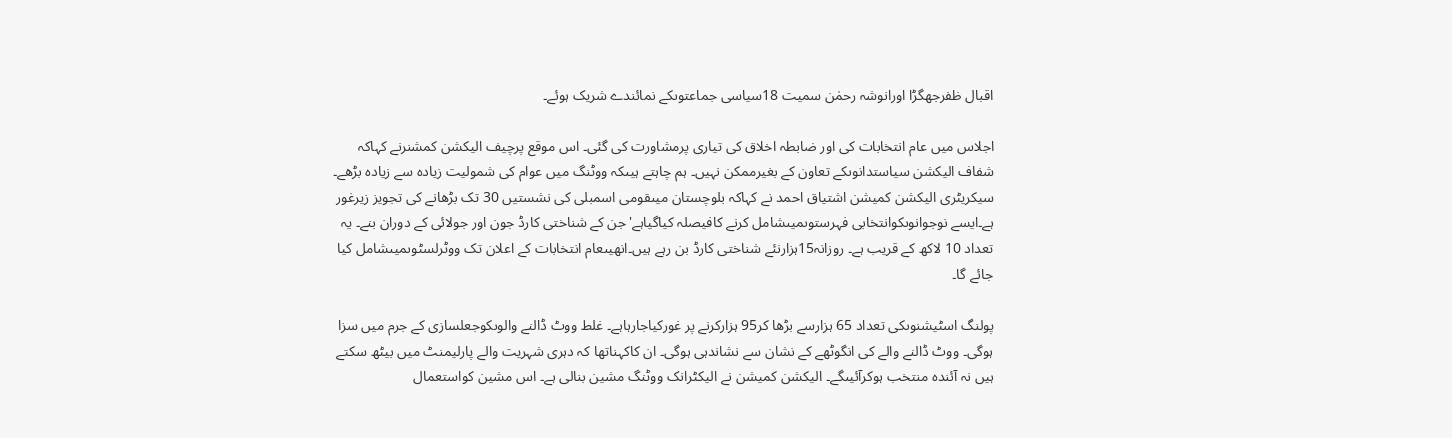اقبال ظفرجھگڑا اورانوشہ رحمٰن سمیت 18سیاسی جماعتوںکے نمائندے شریک ہوئے۔

اجلاس میں عام انتخابات کی اور ضابطہ اخلاق کی تیاری پرمشاورت کی گئی۔ اس موقع پرچیف الیکشن کمشنرنے کہاکہ شفاف الیکشن سیاستدانوںکے تعاون کے بغیرممکن نہیں۔ ہم چاہتے ہیںکہ ووٹنگ میں عوام کی شمولیت زیادہ سے زیادہ بڑھے۔ سیکریٹری الیکشن کمیشن اشتیاق احمد نے کہاکہ بلوچستان میںقومی اسمبلی کی نشستیں 30 تک بڑھانے کی تجویز زیرغور ہے۔ایسے نوجوانوںکوانتخابی فہرستوںمیںشامل کرنے کافیصلہ کیاگیاہے'جن کے شناختی کارڈ جون اور جولائی کے دوران بنے۔ یہ تعداد 10 لاکھ کے قریب ہے۔ روزانہ15ہزارنئے شناختی کارڈ بن رہے ہیں۔انھیںعام انتخابات کے اعلان تک ووٹرلسٹوںمیںشامل کیا جائے گا۔

پولنگ اسٹیشنوںکی تعداد 65 ہزارسے بڑھا کر95 ہزارکرنے پر غورکیاجارہاہے۔ غلط ووٹ ڈالنے والوںکوجعلسازی کے جرم میں سزا ہوگی۔ ووٹ ڈالنے والے کی انگوٹھے کے نشان سے نشاندہی ہوگی۔ ان کاکہناتھا کہ دہری شہریت والے پارلیمنٹ میں بیٹھ سکتے ہیں نہ آئندہ منتخب ہوکرآئیںگے۔ الیکشن کمیشن نے الیکٹرانک ووٹنگ مشین بنالی ہے۔ اس مشین کواستعمال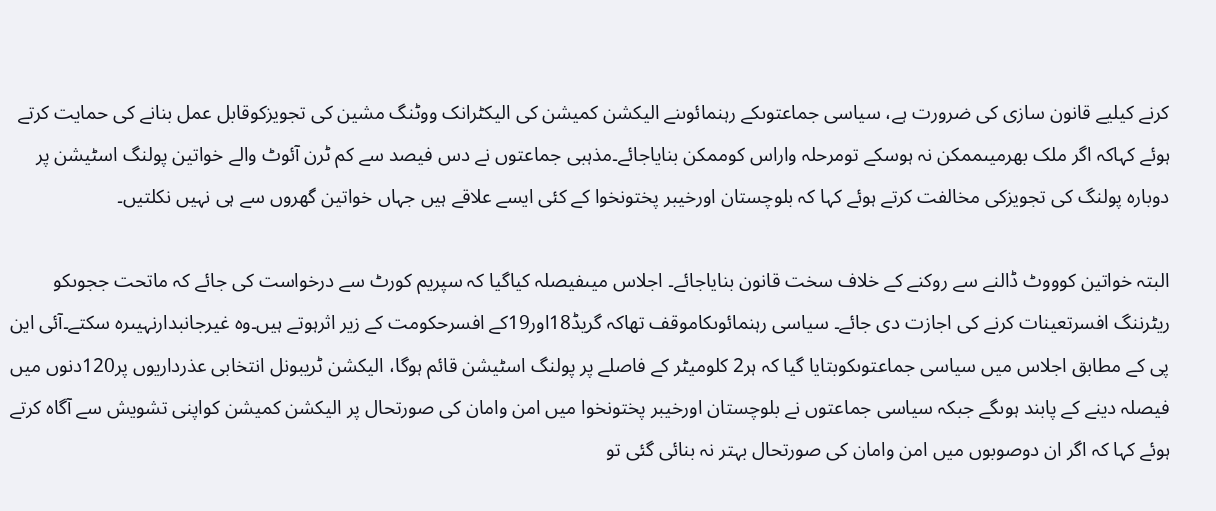کرنے کیلیے قانون سازی کی ضرورت ہے، سیاسی جماعتوںکے رہنمائوںنے الیکشن کمیشن کی الیکٹرانک ووٹنگ مشین کی تجویزکوقابل عمل بنانے کی حمایت کرتے ہوئے کہاکہ اگر ملک بھرمیںممکن نہ ہوسکے تومرحلہ واراس کوممکن بنایاجائے۔مذہبی جماعتوں نے دس فیصد سے کم ٹرن آئوٹ والے خواتین پولنگ اسٹیشن پر دوبارہ پولنگ کی تجویزکی مخالفت کرتے ہوئے کہا کہ بلوچستان اورخیبر پختونخوا کے کئی ایسے علاقے ہیں جہاں خواتین گھروں سے ہی نہیں نکلتیں۔

البتہ خواتین کوووٹ ڈالنے سے روکنے کے خلاف سخت قانون بنایاجائے۔ اجلاس میںفیصلہ کیاگیا کہ سپریم کورٹ سے درخواست کی جائے کہ ماتحت ججوںکو ریٹرننگ افسرتعینات کرنے کی اجازت دی جائے۔ سیاسی رہنمائوںکاموقف تھاکہ گریڈ18اور19کے افسرحکومت کے زیر اثرہوتے ہیں۔وہ غیرجانبدارنہیںرہ سکتے۔آئی این پی کے مطابق اجلاس میں سیاسی جماعتوںکوبتایا گیا کہ ہر2 کلومیٹر کے فاصلے پر پولنگ اسٹیشن قائم ہوگا، الیکشن ٹریبونل انتخابی عذرداریوں پر120دنوں میں فیصلہ دینے کے پابند ہوںگے جبکہ سیاسی جماعتوں نے بلوچستان اورخیبر پختونخوا میں امن وامان کی صورتحال پر الیکشن کمیشن کواپنی تشویش سے آگاہ کرتے ہوئے کہا کہ اگر ان دوصوبوں میں امن وامان کی صورتحال بہتر نہ بنائی گئی تو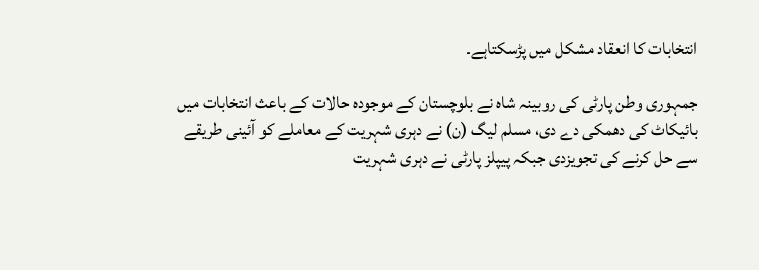انتخابات کا انعقاد مشکل میں پڑسکتاہے۔

جمہوری وطن پارٹی کی روبینہ شاہ نے بلوچستان کے موجودہ حالات کے باعث انتخابات میں بائیکاٹ کی دھمکی دے دی، مسلم لیگ (ن) نے دہری شہریت کے معاملے کو آئینی طریقے سے حل کرنے کی تجویزدی جبکہ پیپلز پارٹی نے دہری شہریت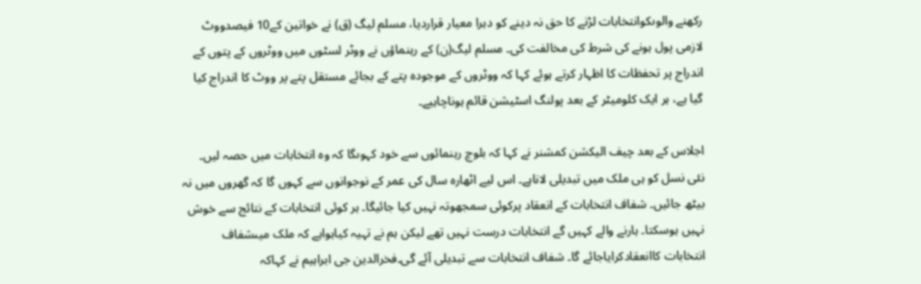رکھنے والوںکوانتخابات لڑنے کا حق نہ دینے کو دہرا معیار قراردیا، مسلم لیگ (ق) نے خواتین کے10 فیصدووٹ لازمی پول ہونے کی شرط کی مخالفت کی۔ مسلم لیگ(ن) کے رہنماؤں نے ووٹر لسٹوں میں ووٹروں کے پتوں کے اندراج پر تحفظات کا اظہار کرتے ہوئے کہا کہ ووٹروں کے موجودہ پتے کے بجائے مستقل پتے پر ووٹ کا اندراج کیا گیا ہے، ہر ایک کلومیٹر کے بعد پولنگ اسٹیشن قائم ہوناچاہیے۔

اجلاس کے بعد چیف الیکشن کمشنر نے کہا کہ بلوچ رہنمائوں سے خود کہوںگا کہ وہ انتخابات میں حصہ لیں۔ نئی نسل کو ہی ملک میں تبدیلی لاناہے۔ اس لیے اٹھارہ سال کی عمر کے نوجوانوں سے کہوں گا کہ گھروں میں نہ بیٹھ جائیں۔ شفاف انتخابات کے انعقاد پرکوئی سمجھوتہ نہیں کیا جائیگا۔ ہر کوئی انتخابات کے نتائج سے خوش نہیں ہوسکتا۔ ہارنے والے کہیں گے انتخابات درست نہیں تھے لیکن ہم نے تہیہ کیاہواہے کہ ملک میںشفاف انتخابات کاانعقادکرایاجائے گا۔ شفاف انتخابات سے تبدیلی آئے گی۔فخرالدین جی ابراہیم نے کہاکہ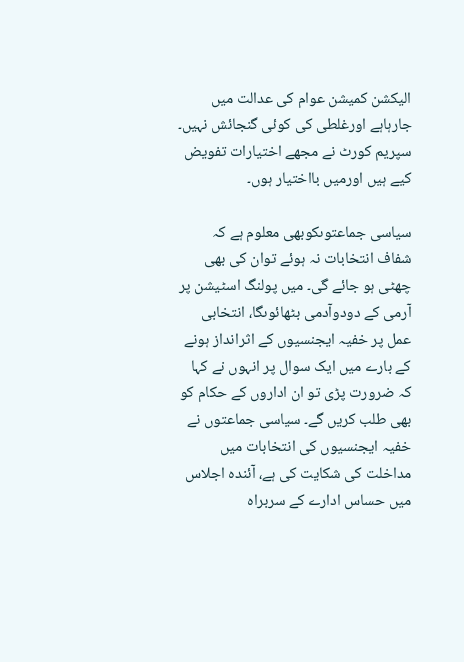الیکشن کمیشن عوام کی عدالت میں جارہاہے اورغلطی کی کوئی گنجائش نہیں۔ سپریم کورٹ نے مجھے اختیارات تفویض کیے ہیں اورمیں بااختیار ہوں۔

سیاسی جماعتوںکوبھی معلوم ہے کہ شفاف انتخابات نہ ہوئے توان کی بھی چھٹی ہو جائے گی۔ میں پولنگ اسٹیشن پر آرمی کے دودوآدمی بٹھائوںگا، انتخابی عمل پر خفیہ ایجنسیوں کے اثرانداز ہونے کے بارے میں ایک سوال پر انہوں نے کہا کہ ضرورت پڑی تو ان اداروں کے حکام کو بھی طلب کریں گے۔ سیاسی جماعتوں نے خفیہ ایجنسیوں کی انتخابات میں مداخلت کی شکایت کی ہے، آئندہ اجلاس میں حساس ادارے کے سربراہ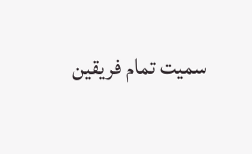سمیت تمام فریقین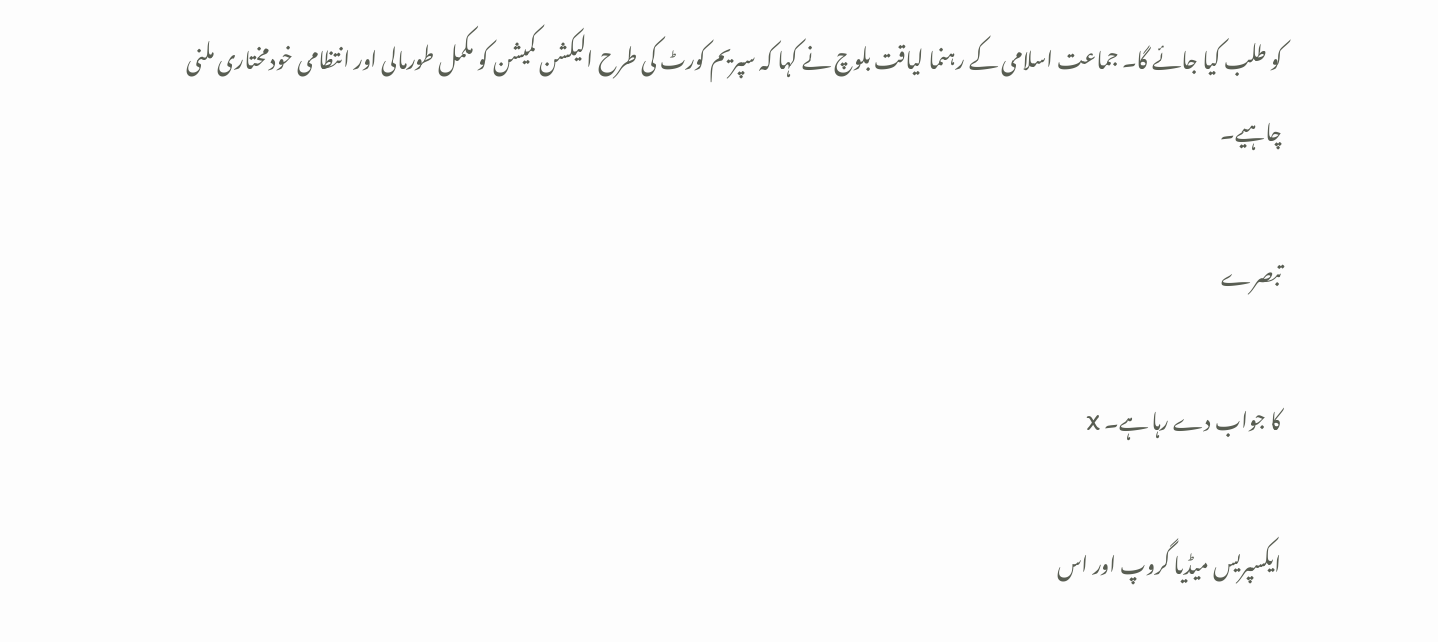کو طلب کیا جائے گا۔ جماعت اسلامی کے رہنما لیاقت بلوچ نے کہا کہ سپریم کورٹ کی طرح الیکشن کمیشن کو مکمل طورمالی اور انتظامی خودمختاری ملنی چاہیے۔

تبصرے

کا جواب دے رہا ہے۔ X

ایکسپریس میڈیا گروپ اور اس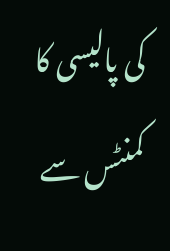کی پالیسی کا کمنٹس سے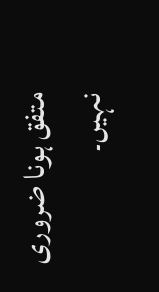متفق ہونا ضروری نہیں۔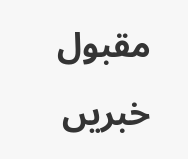مقبول خبریں